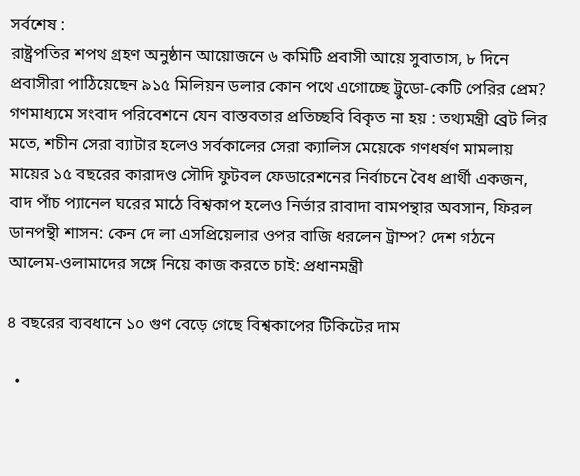সর্বশেষ :
রাষ্ট্রপতির শপথ গ্রহণ অনুষ্ঠান আয়োজনে ৬ কমিটি প্রবাসী আয়ে সুবাতাস, ৮ দিনে প্রবাসীরা পাঠিয়েছেন ৯১৫ মিলিয়ন ডলার কোন পথে এগোচ্ছে ট্রুডো-কেটি পেরির প্রেম? গণমাধ্যমে সংবাদ পরিবেশনে যেন বাস্তবতার প্রতিচ্ছবি বিকৃত না হয় : তথ্যমন্ত্রী ব্রেট লির মতে, শচীন সেরা ব্যাটার হলেও সর্বকালের সেরা ক্যালিস মেয়েকে গণধর্ষণ মামলায় মায়ের ১৫ বছরের কারাদণ্ড সৌদি ফুটবল ফেডারেশনের নির্বাচনে বৈধ প্রার্থী একজন, বাদ পাঁচ প্যানেল ঘরের মাঠে বিশ্বকাপ হলেও নির্ভার রাবাদা বামপন্থার অবসান, ফিরল ডানপন্থী শাসন: কেন দে লা এসপ্রিয়েলার ওপর বাজি ধরলেন ট্রাম্প? দেশ গঠনে আলেম-ওলামাদের সঙ্গে নিয়ে কাজ করতে চাই: প্রধানমন্ত্রী

৪ বছরের ব্যবধানে ১০ গুণ বেড়ে গেছে বিশ্বকাপের টিকিটের দাম

  •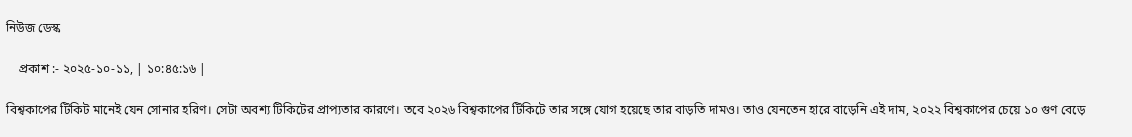নিউজ ডেস্ক

    প্রকাশ :- ২০২৫-১০-১১, | ১০:৪৫:১৬ |

বিশ্বকাপের টিকিট মানেই যেন সোনার হরিণ। সেটা অবশ্য টিকিটের প্রাপ্যতার কারণে। তবে ২০২৬ বিশ্বকাপের টিকিটে তার সঙ্গে যোগ হয়েছে তার বাড়তি দামও। তাও যেনতেন হারে বাড়েনি এই দাম, ২০২২ বিশ্বকাপের চেয়ে ১০ গুণ বেড়ে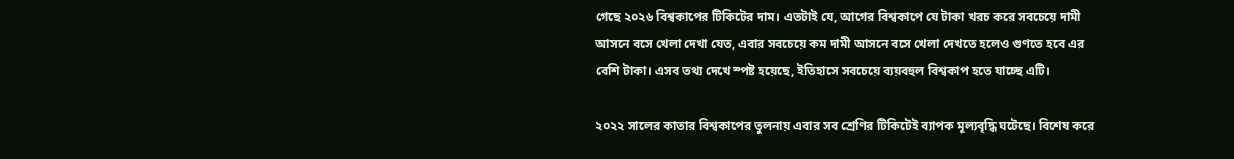গেছে ২০২৬ বিশ্বকাপের টিকিটের দাম। এতটাই যে, আগের বিশ্বকাপে যে টাকা খরচ করে সবচেয়ে দামী আসনে বসে খেলা দেখা যেত, এবার সবচেয়ে কম দামী আসনে বসে খেলা দেখতে হলেও গুণতে হবে এর বেশি টাকা। এসব তথ্য দেখে স্পষ্ট হয়েছে, ইতিহাসে সবচেয়ে ব্যয়বহুল বিশ্বকাপ হতে যাচ্ছে এটি।

২০২২ সালের কাতার বিশ্বকাপের তুলনায় এবার সব শ্রেণির টিকিটেই ব্যাপক মূল্যবৃদ্ধি ঘটেছে। বিশেষ করে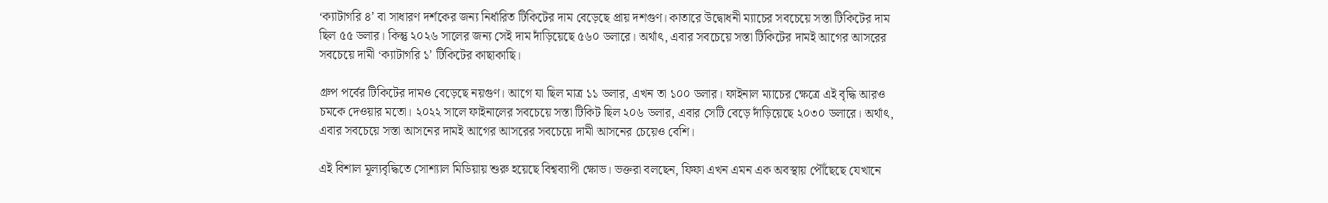‘ক্যাটাগরি ৪’ বা সাধারণ দর্শকের জন্য নির্ধারিত টিকিটের দাম বেড়েছে প্রায় দশগুণ। কাতারে উদ্বোধনী ম্যাচের সবচেয়ে সস্তা টিকিটের দাম ছিল ৫৫ ডলার। কিন্তু ২০২৬ সালের জন্য সেই দাম দাঁড়িয়েছে ৫৬০ ডলারে। অর্থাৎ, এবার সবচেয়ে সস্তা টিকিটের দামই আগের আসরের সবচেয়ে দামী ‘ক্যাটাগরি ১’ টিকিটের কাছাকাছি।

গ্রুপ পর্বের টিকিটের দামও বেড়েছে নয়গুণ। আগে যা ছিল মাত্র ১১ ডলার, এখন তা ১০০ ডলার। ফাইনাল ম্যাচের ক্ষেত্রে এই বৃদ্ধি আরও চমকে দেওয়ার মতো। ২০২২ সালে ফাইনালের সবচেয়ে সস্তা টিকিট ছিল ২০৬ ডলার, এবার সেটি বেড়ে দাঁড়িয়েছে ২০৩০ ডলারে। অর্থাৎ, এবার সবচেয়ে সস্তা আসনের দামই আগের আসরের সবচেয়ে দামী আসনের চেয়েও বেশি।

এই বিশাল মূল্যবৃদ্ধিতে সোশ্যাল মিডিয়ায় শুরু হয়েছে বিশ্বব্যাপী ক্ষোভ। ভক্তরা বলছেন, ফিফা এখন এমন এক অবস্থায় পৌঁছেছে যেখানে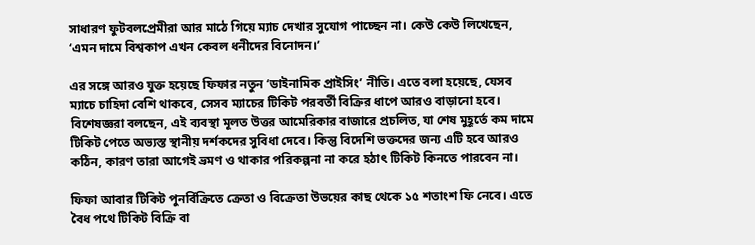সাধারণ ফুটবলপ্রেমীরা আর মাঠে গিয়ে ম্যাচ দেখার সুযোগ পাচ্ছেন না। কেউ কেউ লিখেছেন, ‘এমন দামে বিশ্বকাপ এখন কেবল ধনীদের বিনোদন।’

এর সঙ্গে আরও যুক্ত হয়েছে ফিফার নতুন ‘ডাইনামিক প্রাইসিং’ নীতি। এতে বলা হয়েছে, যেসব ম্যাচে চাহিদা বেশি থাকবে, সেসব ম্যাচের টিকিট পরবর্তী বিক্রির ধাপে আরও বাড়ানো হবে। বিশেষজ্ঞরা বলছেন, এই ব্যবস্থা মূলত উত্তর আমেরিকার বাজারে প্রচলিত, যা শেষ মুহূর্তে কম দামে টিকিট পেতে অভ্যস্ত স্থানীয় দর্শকদের সুবিধা দেবে। কিন্তু বিদেশি ভক্তদের জন্য এটি হবে আরও কঠিন, কারণ তারা আগেই ভ্রমণ ও থাকার পরিকল্পনা না করে হঠাৎ টিকিট কিনতে পারবেন না।

ফিফা আবার টিকিট পুনর্বিক্রিতে ক্রেতা ও বিক্রেতা উভয়ের কাছ থেকে ১৫ শতাংশ ফি নেবে। এতে বৈধ পথে টিকিট বিক্রি বা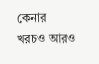কেনার খরচও আরও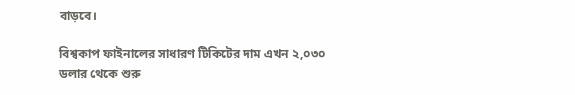বাড়বে।

বিশ্বকাপ ফাইনালের সাধারণ টিকিটের দাম এখন ২,০৩০ ডলার থেকে শুরু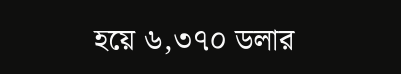হয়ে ৬,৩৭০ ডলার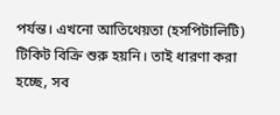পর্যন্ত। এখনো আতিথেয়তা (হসপিটালিটি) টিকিট বিক্রি শুরু হয়নি। তাই ধারণা করা হচ্ছে, সব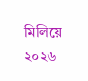মিলিয়ে ২০২৬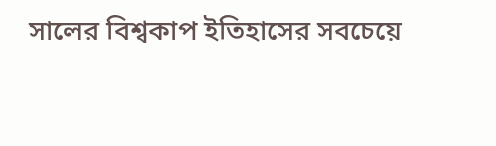সালের বিশ্বকাপ ইতিহাসের সবচেয়ে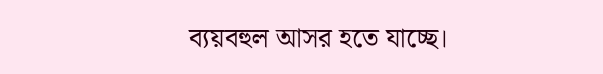ব্যয়বহুল আসর হতে যাচ্ছে।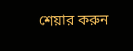শেয়ার করুন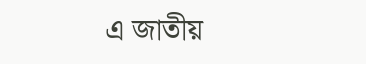এ জাতীয়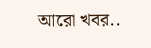আরো খবর..